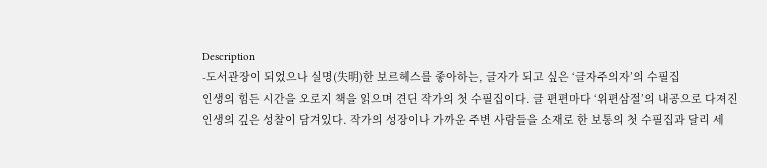Description
-도서관장이 되었으나 실명(失明)한 보르헤스를 좋아하는, 글자가 되고 싶은 ‘글자주의자’의 수필집
인생의 힘든 시간을 오로지 책을 읽으며 견딘 작가의 첫 수필집이다. 글 편편마다 ‘위편삼절’의 내공으로 다져진 인생의 깊은 성찰이 담겨있다. 작가의 성장이나 가까운 주변 사람들을 소재로 한 보통의 첫 수필집과 달리 세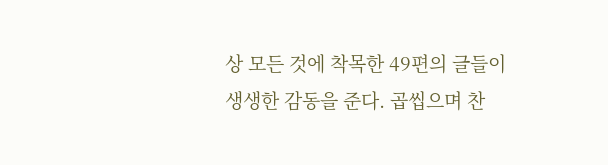상 모든 것에 착목한 49편의 글들이 생생한 감동을 준다. 곱씹으며 찬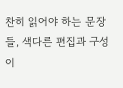찬히 읽어야 하는 문장들, 색다른 편집과 구성이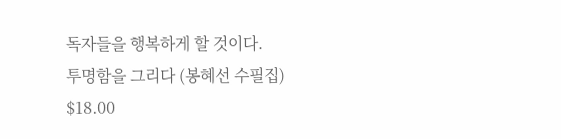독자들을 행복하게 할 것이다.
투명함을 그리다 (봉혜선 수필집)
$18.00